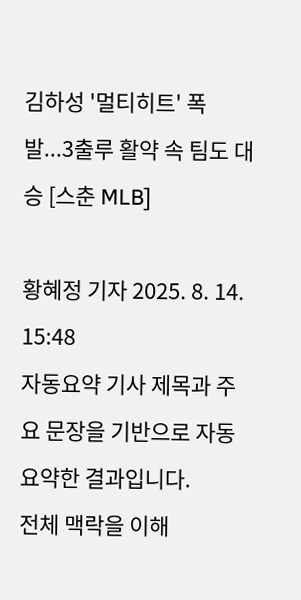김하성 '멀티히트' 폭발...3출루 활약 속 팀도 대승 [스춘 MLB]

황혜정 기자 2025. 8. 14. 15:48
자동요약 기사 제목과 주요 문장을 기반으로 자동요약한 결과입니다.
전체 맥락을 이해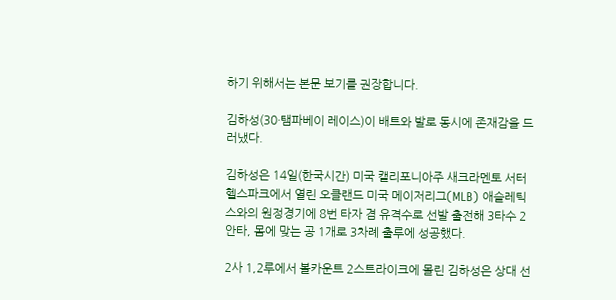하기 위해서는 본문 보기를 권장합니다.

김하성(30·탬파베이 레이스)이 배트와 발로 동시에 존재감을 드러냈다.

김하성은 14일(한국시간) 미국 캘리포니아주 새크라멘토 서터헬스파크에서 열린 오클랜드 미국 메이저리그(MLB) 애슬레틱스와의 원정경기에 8번 타자 겸 유격수로 선발 출전해 3타수 2안타, 몸에 맞는 공 1개로 3차례 출루에 성공했다.

2사 1,2루에서 볼카운트 2스트라이크에 몰린 김하성은 상대 선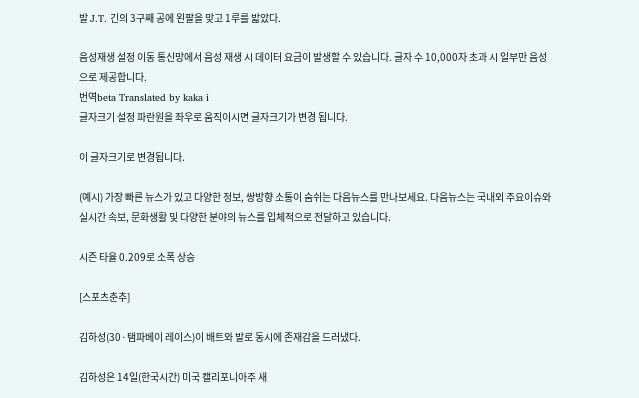발 J.T. 긴의 3구째 공에 왼팔을 맞고 1루를 밟았다.

음성재생 설정 이동 통신망에서 음성 재생 시 데이터 요금이 발생할 수 있습니다. 글자 수 10,000자 초과 시 일부만 음성으로 제공합니다.
번역beta Translated by kaka i
글자크기 설정 파란원을 좌우로 움직이시면 글자크기가 변경 됩니다.

이 글자크기로 변경됩니다.

(예시) 가장 빠른 뉴스가 있고 다양한 정보, 쌍방향 소통이 숨쉬는 다음뉴스를 만나보세요. 다음뉴스는 국내외 주요이슈와 실시간 속보, 문화생활 및 다양한 분야의 뉴스를 입체적으로 전달하고 있습니다.

시즌 타율 0.209로 소폭 상승

[스포츠춘추]

김하성(30·탬파베이 레이스)이 배트와 발로 동시에 존재감을 드러냈다.

김하성은 14일(한국시간) 미국 캘리포니아주 새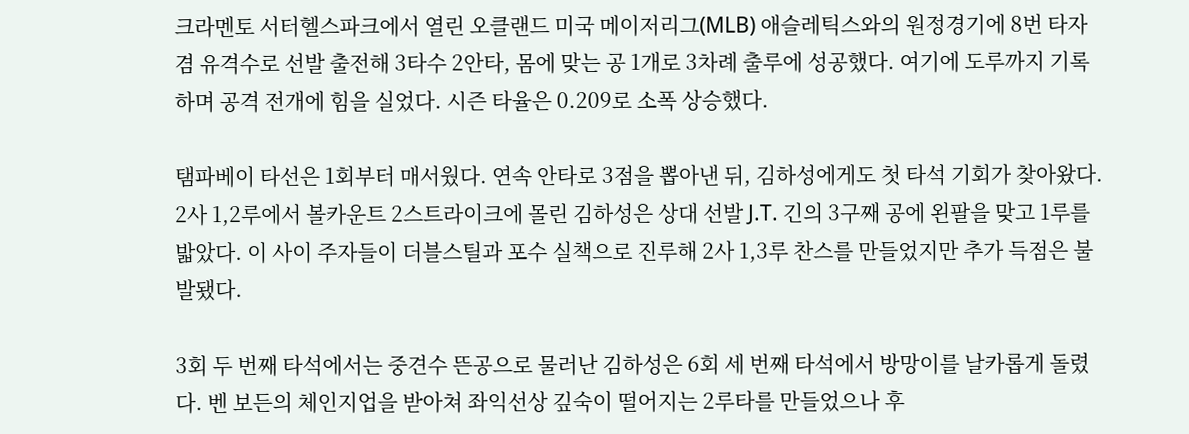크라멘토 서터헬스파크에서 열린 오클랜드 미국 메이저리그(MLB) 애슬레틱스와의 원정경기에 8번 타자 겸 유격수로 선발 출전해 3타수 2안타, 몸에 맞는 공 1개로 3차례 출루에 성공했다. 여기에 도루까지 기록하며 공격 전개에 힘을 실었다. 시즌 타율은 0.209로 소폭 상승했다.

탬파베이 타선은 1회부터 매서웠다. 연속 안타로 3점을 뽑아낸 뒤, 김하성에게도 첫 타석 기회가 찾아왔다. 2사 1,2루에서 볼카운트 2스트라이크에 몰린 김하성은 상대 선발 J.T. 긴의 3구째 공에 왼팔을 맞고 1루를 밟았다. 이 사이 주자들이 더블스틸과 포수 실책으로 진루해 2사 1,3루 찬스를 만들었지만 추가 득점은 불발됐다.

3회 두 번째 타석에서는 중견수 뜬공으로 물러난 김하성은 6회 세 번째 타석에서 방망이를 날카롭게 돌렸다. 벤 보든의 체인지업을 받아쳐 좌익선상 깊숙이 떨어지는 2루타를 만들었으나 후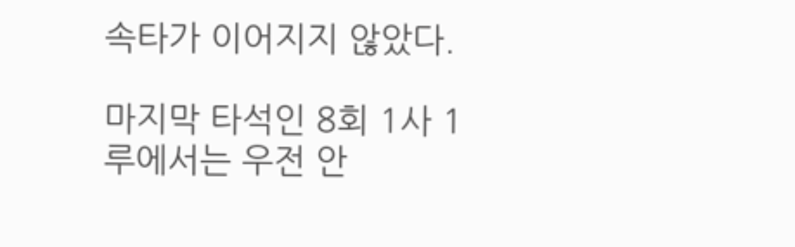속타가 이어지지 않았다.

마지막 타석인 8회 1사 1루에서는 우전 안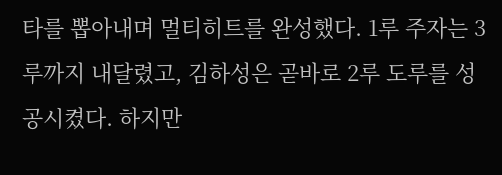타를 뽑아내며 멀티히트를 완성했다. 1루 주자는 3루까지 내달렸고, 김하성은 곧바로 2루 도루를 성공시켰다. 하지만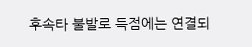후속타 불발로 득점에는 연결되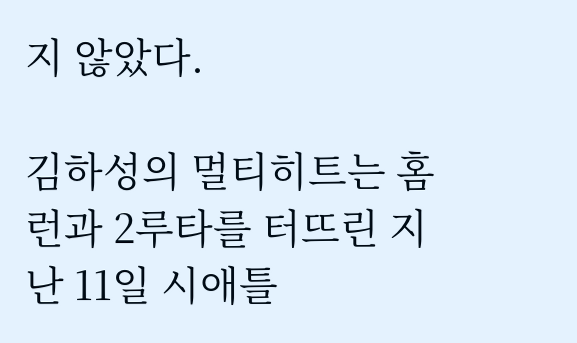지 않았다.

김하성의 멀티히트는 홈런과 2루타를 터뜨린 지난 11일 시애틀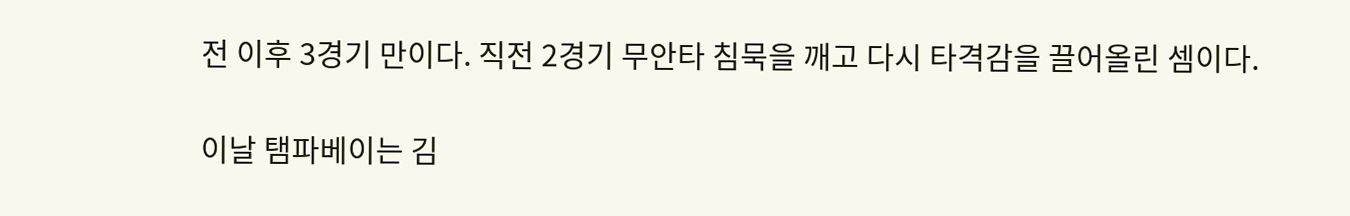전 이후 3경기 만이다. 직전 2경기 무안타 침묵을 깨고 다시 타격감을 끌어올린 셈이다.

이날 탬파베이는 김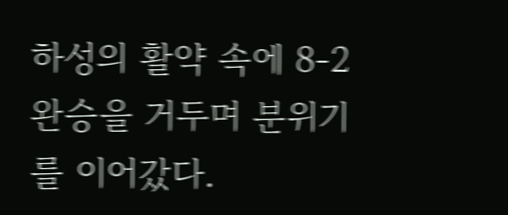하성의 활약 속에 8-2 완승을 거두며 분위기를 이어갔다.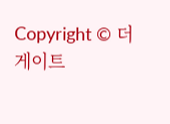Copyright © 더게이트